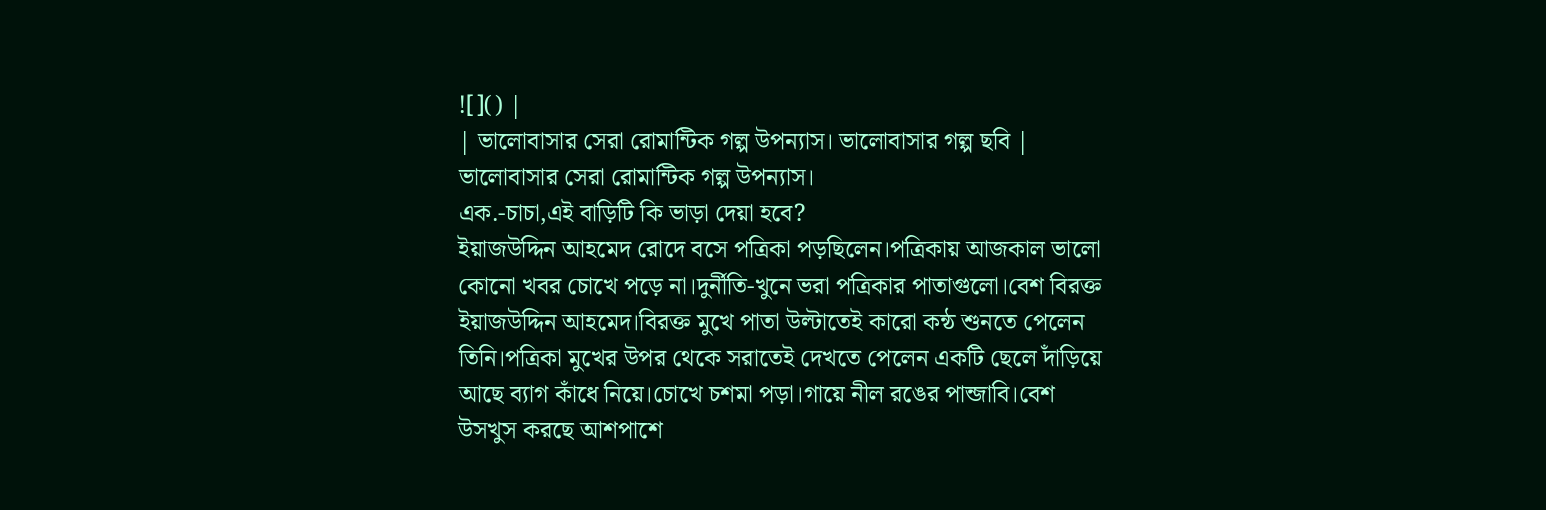![]() |
| ভালোবাসার সেরা রোমান্টিক গল্প উপন্যাস। ভালোবাসার গল্প ছবি |
ভালোবাসার সেরা রোমান্টিক গল্প উপন্যাস।
এক.-চাচা,এই বাড়িটি কি ভাড়া দেয়া হবে?
ইয়াজউদ্দিন আহমেদ রোদে বসে পত্রিকা পড়ছিলেন।পত্রিকায় আজকাল ভালো কোনো খবর চোখে পড়ে না।দুর্নীতি-খুনে ভরা পত্রিকার পাতাগুলো।বেশ বিরক্ত ইয়াজউদ্দিন আহমেদ।বিরক্ত মুখে পাতা উল্টাতেই কারো কন্ঠ শুনতে পেলেন তিনি।পত্রিকা মুখের উপর থেকে সরাতেই দেখতে পেলেন একটি ছেলে দাঁড়িয়ে আছে ব্যাগ কাঁধে নিয়ে।চোখে চশমা পড়া।গায়ে নীল রঙের পান্জাবি।বেশ উসখুস করছে আশপাশে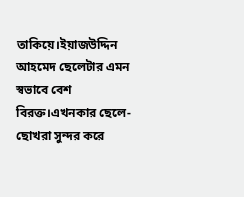তাকিয়ে।ইয়াজউদ্দিন আহমেদ ছেলেটার এমন স্বভাবে বেশ বিরক্ত।এখনকার ছেলে-ছোখরা সুন্দর করে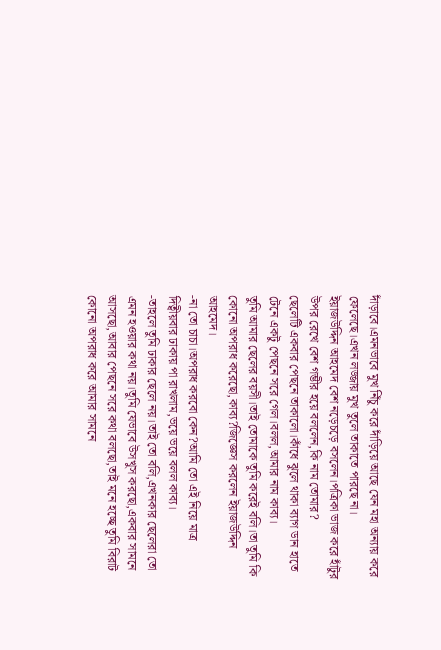দাঁড়াবে।এমনভাবে মুখ নিঁচু করে দাঁড়িয়ে আছে যেন মহা অন্যায় করে ফেলেছে।এখন লজ্জায় মুখ তুলে তাকাতে পারছে না।
ইয়াজউদ্দিন আহমেদ বেশ নড়েচড়ে বসলেন।পত্রিকা ভাজ করে হাঁটুর উপর রেখে বেশ গম্ভীর হয়ে বললেন,কি নাম তোমার?
ছেলেটি একবার পেছনে তাকালো।কাঁধে ঝুলে থাকা ব্যাগ ডান হাতে টেনে একটু পেছনে সরে গেল।বলল,আমার নাম কাব্য।
তুমি আমার ছেলের বয়সী।তাই তোমাকে তুমি করেই বলি।তা তুমি কি কোনো অপরাধ করেছো,কাব্য?জিজ্ঞেস করলেন ইয়াজউদ্দিন আহমেদ।
-না তো চাচা।অপরাধ করবো কেন?আমি তো এই নিয়ে মাত্র দিত্বীয়বার ঢাকায় পা রাখলাম,ভয়ে ভয়ে বলল কাব্য।
-তাহলে তুমি ঢাকার ছেলে নয়।তাই তো বলি,এখনকার ছেলেরা তো এমন হওয়ার কথা নয়।তুমি যেভাবে উসখুস করছো,একবার সামনে আসছো,আবার পেছনে সরে কথা বলছো,তাই মনে হচ্ছে তুমি বিরাট কোনো অপরাধ করে আমার সামনে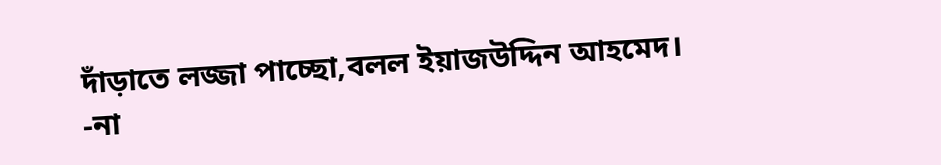দাঁড়াতে লজ্জা পাচ্ছো,বলল ইয়াজউদ্দিন আহমেদ।
-না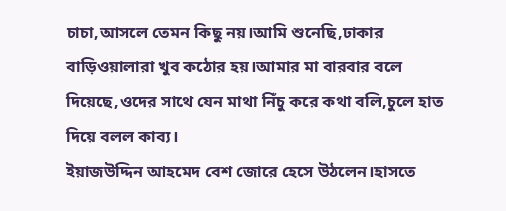চাচা,আসলে তেমন কিছু নয়।আমি শুনেছি,ঢাকার বাড়িওয়ালারা খুব কঠোর হয়।আমার মা বারবার বলে দিয়েছে,ওদের সাথে যেন মাথা নিঁচু করে কথা বলি,চুলে হাত দিয়ে বলল কাব্য।
ইয়াজউদ্দিন আহমেদ বেশ জোরে হেসে উঠলেন।হাসতে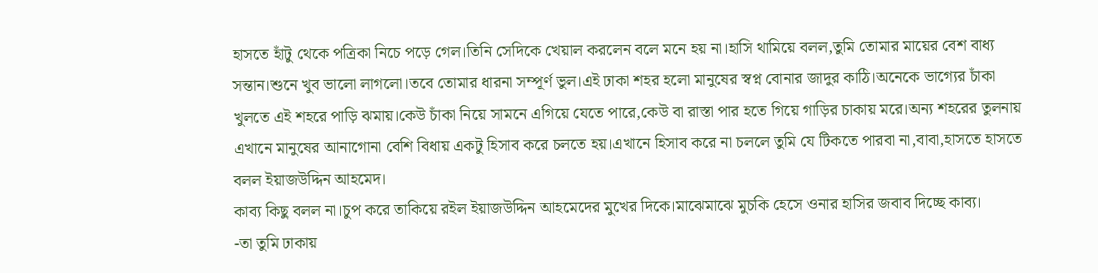হাসতে হাঁটু থেকে পত্রিকা নিচে পড়ে গেল।তিনি সেদিকে খেয়াল করলেন বলে মনে হয় না।হাসি থামিয়ে বলল,তুমি তোমার মায়ের বেশ বাধ্য সন্তান।শুনে খুব ভালো লাগলো।তবে তোমার ধারনা সম্পূর্ণ ভুল।এই ঢাকা শহর হলো মানুষের স্বপ্ন বোনার জাদুর কাঠি।অনেকে ভাগ্যের চাঁকা খুলতে এই শহরে পাড়ি ঝমায়।কেউ চাঁকা নিয়ে সামনে এগিয়ে যেতে পারে,কেউ বা রাস্তা পার হতে গিয়ে গাড়ির চাকায় মরে।অন্য শহরের তুলনায় এখানে মানুষের আনাগোনা বেশি বিধায় একটু হিসাব করে চলতে হয়।এখানে হিসাব করে না চললে তুমি যে টিকতে পারবা না,বাবা,হাসতে হাসতে বলল ইয়াজউদ্দিন আহমেদ।
কাব্য কিছু বলল না।চুপ করে তাকিয়ে রইল ইয়াজউদ্দিন আহমেদের মুখের দিকে।মাঝেমাঝে মুচকি হেসে ওনার হাসির জবাব দিচ্ছে কাব্য।
-তা তুমি ঢাকায়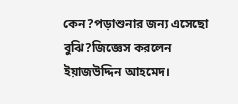কেন?পড়াশুনার জন্য এসেছো বুঝি?জিজ্ঞেস করলেন ইয়াজউদ্দিন আহমেদ।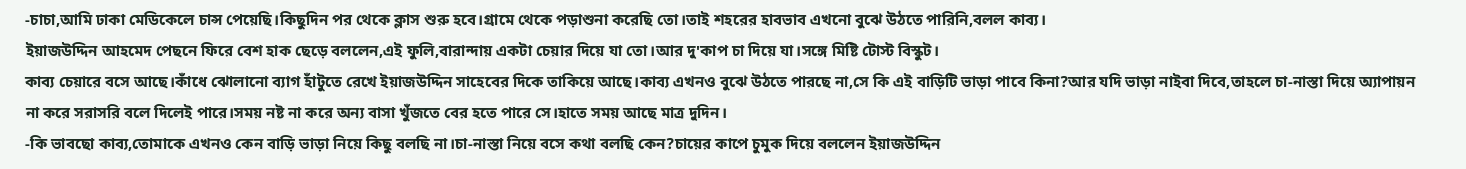-চাচা,আমি ঢাকা মেডিকেলে চান্স পেয়েছি।কিছুদিন পর থেকে ক্লাস শুরু হবে।গ্রামে থেকে পড়াশুনা করেছি তো।তাই শহরের হাবভাব এখনো বুঝে উঠতে পারিনি,বলল কাব্য।
ইয়াজউদ্দিন আহমেদ পেছনে ফিরে বেশ হাক ছেড়ে বললেন,এই ফুলি,বারান্দায় একটা চেয়ার দিয়ে যা তো।আর দু'কাপ চা দিয়ে যা।সঙ্গে মিষ্টি টোস্ট বিস্কুট।
কাব্য চেয়ারে বসে আছে।কাঁধে ঝোলানো ব্যাগ হাঁটুতে রেখে ইয়াজউদ্দিন সাহেবের দিকে তাকিয়ে আছে।কাব্য এখনও বুঝে উঠতে পারছে না,সে কি এই বাড়িটি ভাড়া পাবে কিনা?আর যদি ভাড়া নাইবা দিবে,তাহলে চা-নাস্তা দিয়ে অ্যাপায়ন না করে সরাসরি বলে দিলেই পারে।সময় নষ্ট না করে অন্য বাসা খুঁজতে বের হতে পারে সে।হাতে সময় আছে মাত্র দুদিন।
-কি ভাবছো কাব্য,তোমাকে এখনও কেন বাড়ি ভাড়া নিয়ে কিছু বলছি না।চা-নাস্তা নিয়ে বসে কথা বলছি কেন?চায়ের কাপে চুমুক দিয়ে বললেন ইয়াজউদ্দিন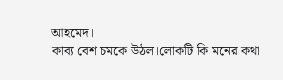আহমেদ।
কাব্য বেশ চমকে উঠল।লোকটি কি মনের কথা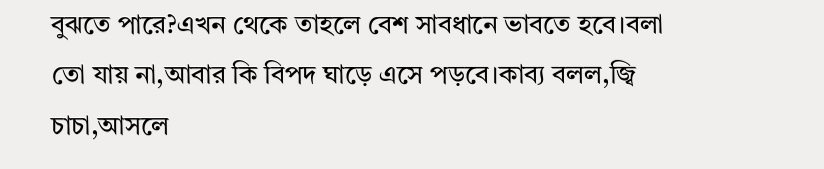বুঝতে পারে?এখন থেকে তাহলে বেশ সাবধানে ভাবতে হবে।বলা তো যায় না,আবার কি বিপদ ঘাড়ে এসে পড়বে।কাব্য বলল,জ্বি চাচা,আসলে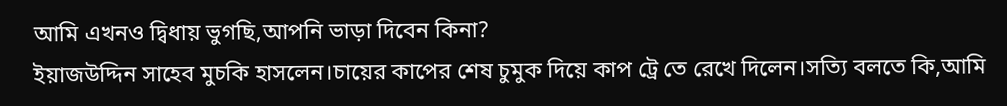আমি এখনও দ্বিধায় ভুগছি,আপনি ভাড়া দিবেন কিনা?
ইয়াজউদ্দিন সাহেব মুচকি হাসলেন।চায়ের কাপের শেষ চুমুক দিয়ে কাপ ট্রে তে রেখে দিলেন।সত্যি বলতে কি,আমি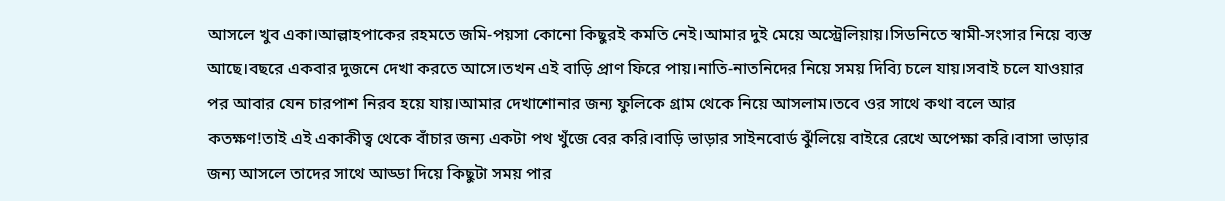আসলে খুব একা।আল্লাহপাকের রহমতে জমি-পয়সা কোনো কিছুরই কমতি নেই।আমার দুই মেয়ে অস্ট্রেলিয়ায়।সিডনিতে স্বামী-সংসার নিয়ে ব্যস্ত আছে।বছরে একবার দুজনে দেখা করতে আসে।তখন এই বাড়ি প্রাণ ফিরে পায়।নাতি-নাতনিদের নিয়ে সময় দিব্যি চলে যায়।সবাই চলে যাওয়ার পর আবার যেন চারপাশ নিরব হয়ে যায়।আমার দেখাশোনার জন্য ফুলিকে গ্রাম থেকে নিয়ে আসলাম।তবে ওর সাথে কথা বলে আর কতক্ষণ!তাই এই একাকীত্ব থেকে বাঁচার জন্য একটা পথ খুঁজে বের করি।বাড়ি ভাড়ার সাইনবোর্ড ঝুঁলিয়ে বাইরে রেখে অপেক্ষা করি।বাসা ভাড়ার জন্য আসলে তাদের সাথে আড্ডা দিয়ে কিছুটা সময় পার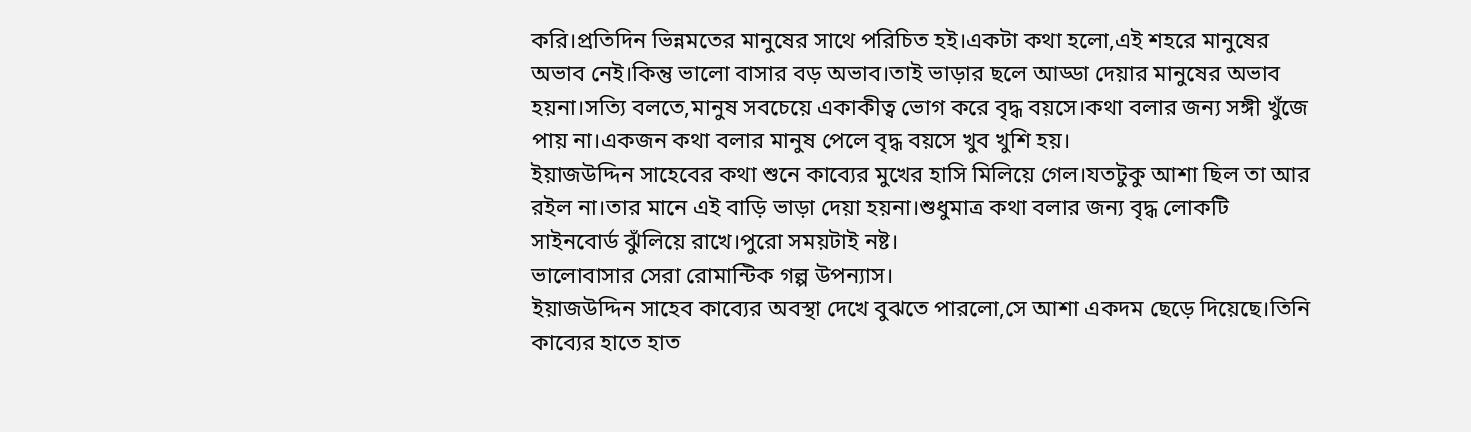করি।প্রতিদিন ভিন্নমতের মানুষের সাথে পরিচিত হই।একটা কথা হলো,এই শহরে মানুষের অভাব নেই।কিন্তু ভালো বাসার বড় অভাব।তাই ভাড়ার ছলে আড্ডা দেয়ার মানুষের অভাব হয়না।সত্যি বলতে,মানুষ সবচেয়ে একাকীত্ব ভোগ করে বৃদ্ধ বয়সে।কথা বলার জন্য সঙ্গী খুঁজে পায় না।একজন কথা বলার মানুষ পেলে বৃদ্ধ বয়সে খুব খুশি হয়।
ইয়াজউদ্দিন সাহেবের কথা শুনে কাব্যের মুখের হাসি মিলিয়ে গেল।যতটুকু আশা ছিল তা আর রইল না।তার মানে এই বাড়ি ভাড়া দেয়া হয়না।শুধুমাত্র কথা বলার জন্য বৃদ্ধ লোকটি সাইনবোর্ড ঝুঁলিয়ে রাখে।পুরো সময়টাই নষ্ট।
ভালোবাসার সেরা রোমান্টিক গল্প উপন্যাস।
ইয়াজউদ্দিন সাহেব কাব্যের অবস্থা দেখে বুঝতে পারলো,সে আশা একদম ছেড়ে দিয়েছে।তিনি কাব্যের হাতে হাত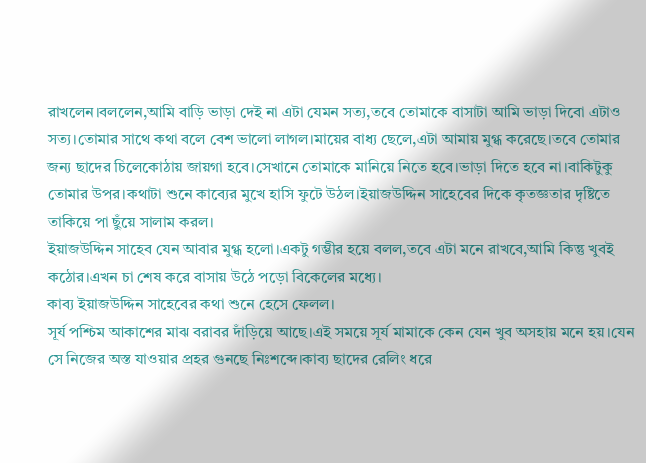রাখলেন।বললেন,আমি বাড়ি ভাড়া দেই না এটা যেমন সত্য,তবে তোমাকে বাসাটা আমি ভাড়া দিবো এটাও সত্য।তোমার সাথে কথা বলে বেশ ভালো লাগল।মায়ের বাধ্য ছেলে,এটা আমায় মুগ্ধ করেছে।তবে তোমার জন্য ছাদের চিলেকোঠায় জায়গা হবে।সেখানে তোমাকে মানিয়ে নিতে হবে।ভাড়া দিতে হবে না।বাকিটুকু তোমার উপর।কথাটা শুনে কাব্যের মুখে হাসি ফুটে উঠল।ইয়াজউদ্দিন সাহেবের দিকে কৃতজ্ঞতার দৃষ্টিতে তাকিয়ে পা ছুঁয়ে সালাম করল।
ইয়াজউদ্দিন সাহেব যেন আবার মুগ্ধ হলো।একটু গম্ভীর হয়ে বলল,তবে এটা মনে রাখবে,আমি কিন্তু খুবই কঠোর।এখন চা শেষ করে বাসায় উঠে পড়ো বিকেলের মধ্যে।
কাব্য ইয়াজউদ্দিন সাহেবের কথা শুনে হেসে ফেলল।
সূর্য পশ্চিম আকাশের মাঝ বরাবর দাঁড়িয়ে আছে।এই সময়ে সূর্য মামাকে কেন যেন খুব অসহায় মনে হয়।যেন সে নিজের অস্ত যাওয়ার প্রহর গুনছে নিঃশব্দে।কাব্য ছাদের রেলিং ধরে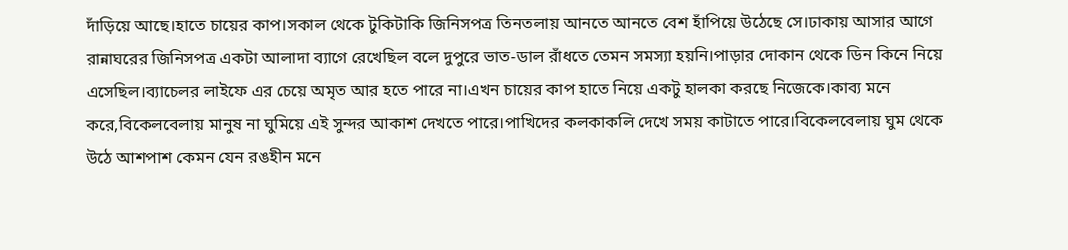দাঁড়িয়ে আছে।হাতে চায়ের কাপ।সকাল থেকে টুকিটাকি জিনিসপত্র তিনতলায় আনতে আনতে বেশ হাঁপিয়ে উঠেছে সে।ঢাকায় আসার আগে রান্নাঘরের জিনিসপত্র একটা আলাদা ব্যাগে রেখেছিল বলে দুপুরে ভাত-ডাল রাঁধতে তেমন সমস্যা হয়নি।পাড়ার দোকান থেকে ডিন কিনে নিয়ে এসেছিল।ব্যাচেলর লাইফে এর চেয়ে অমৃত আর হতে পারে না।এখন চায়ের কাপ হাতে নিয়ে একটু হালকা করছে নিজেকে।কাব্য মনে করে,বিকেলবেলায় মানুষ না ঘুমিয়ে এই সুন্দর আকাশ দেখতে পারে।পাখিদের কলকাকলি দেখে সময় কাটাতে পারে।বিকেলবেলায় ঘুম থেকে উঠে আশপাশ কেমন যেন রঙহীন মনে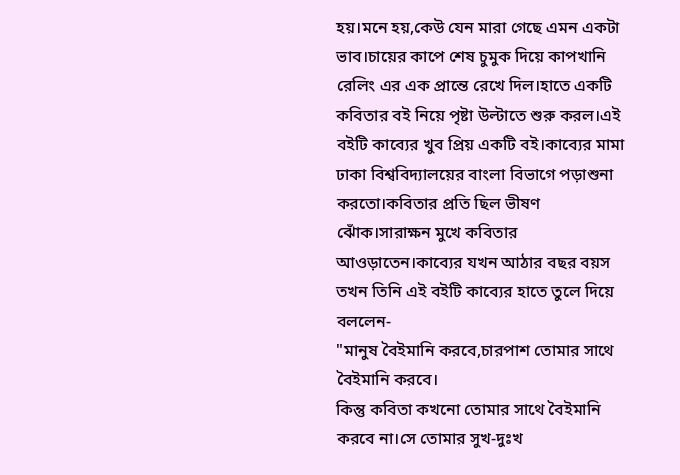হয়।মনে হয়,কেউ যেন মারা গেছে এমন একটা ভাব।চায়ের কাপে শেষ চুমুক দিয়ে কাপখানি রেলিং এর এক প্রান্তে রেখে দিল।হাতে একটি কবিতার বই নিয়ে পৃষ্টা উল্টাতে শুরু করল।এই বইটি কাব্যের খুব প্রিয় একটি বই।কাব্যের মামা ঢাকা বিশ্ববিদ্যালয়ের বাংলা বিভাগে পড়াশুনা করতো।কবিতার প্রতি ছিল ভীষণ ঝোঁক।সারাক্ষন মুখে কবিতার আওড়াতেন।কাব্যের যখন আঠার বছর বয়স তখন তিনি এই বইটি কাব্যের হাতে তুলে দিয়ে বললেন-
"মানুষ বৈইমানি করবে,চারপাশ তোমার সাথে বৈইমানি করবে।
কিন্তু কবিতা কখনো তোমার সাথে বৈইমানি করবে না।সে তোমার সুখ-দুঃখ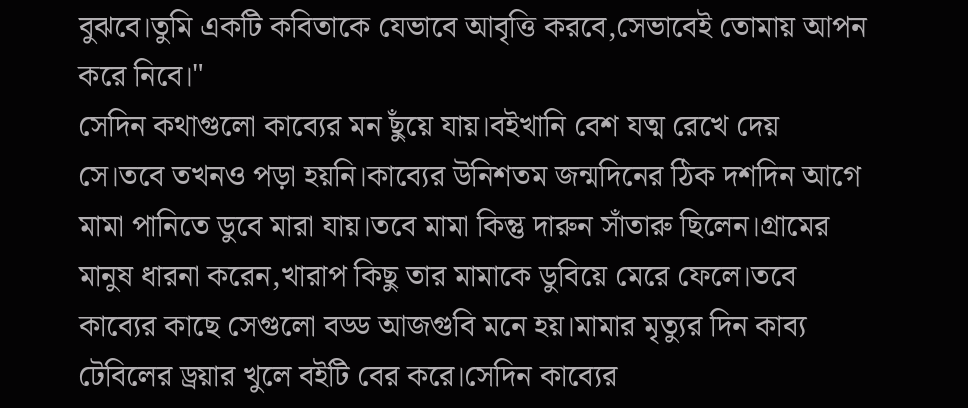বুঝবে।তুমি একটি কবিতাকে যেভাবে আবৃত্তি করবে,সেভাবেই তোমায় আপন করে নিবে।"
সেদিন কথাগুলো কাব্যের মন ছুঁয়ে যায়।বইখানি বেশ যত্ম রেখে দেয় সে।তবে তখনও পড়া হয়নি।কাব্যের উনিশতম জন্মদিনের ঠিক দশদিন আগে মামা পানিতে ডুবে মারা যায়।তবে মামা কিন্তু দারুন সাঁতারু ছিলেন।গ্রামের মানুষ ধারনা করেন,খারাপ কিছু তার মামাকে ডুবিয়ে মেরে ফেলে।তবে কাব্যের কাছে সেগুলো বড্ড আজগুবি মনে হয়।মামার মৃত্যুর দিন কাব্য টেবিলের ড্রয়ার খুলে বইটি বের করে।সেদিন কাব্যের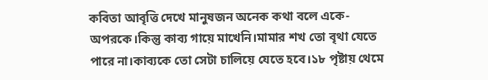কবিতা আবৃত্তি দেখে মানুষজন অনেক কথা বলে একে-অপরকে।কিন্তু কাব্য গায়ে মাখেনি।মামার শখ তো বৃথা যেতে পারে না।কাব্যকে তো সেটা চালিয়ে যেতে হবে।১৮ পৃষ্টায় থেমে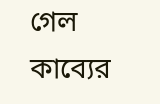গেল কাব্যের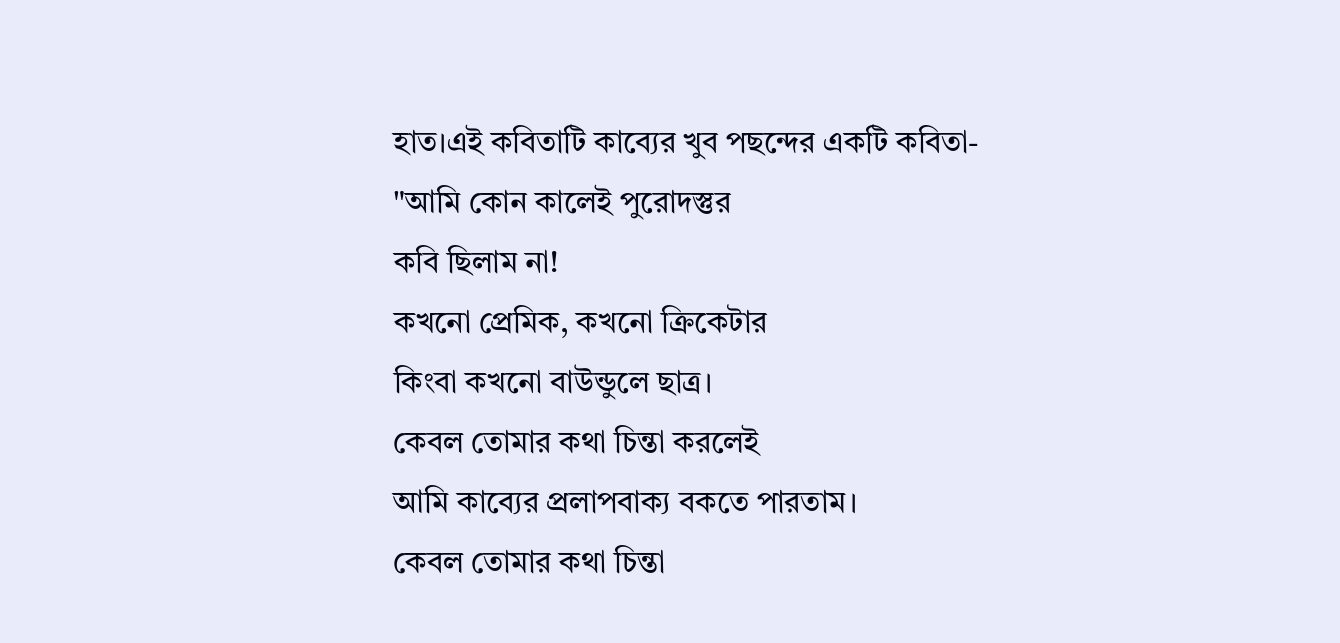হাত।এই কবিতাটি কাব্যের খুব পছন্দের একটি কবিতা-
"আমি কোন কালেই পুরোদস্তুর
কবি ছিলাম না!
কখনো প্রেমিক, কখনো ক্রিকেটার
কিংবা কখনো বাউন্ডুলে ছাত্র।
কেবল তোমার কথা চিন্তা করলেই
আমি কাব্যের প্রলাপবাক্য বকতে পারতাম।
কেবল তোমার কথা চিন্তা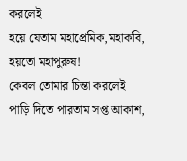করলেই
হয়ে যেতাম মহাপ্রেমিক,মহাকবি,
হয়তো মহাপুরুষ!
কেবল তোমার চিন্তা করলেই
পাড়ি দিতে পারতাম সপ্ত আকাশ,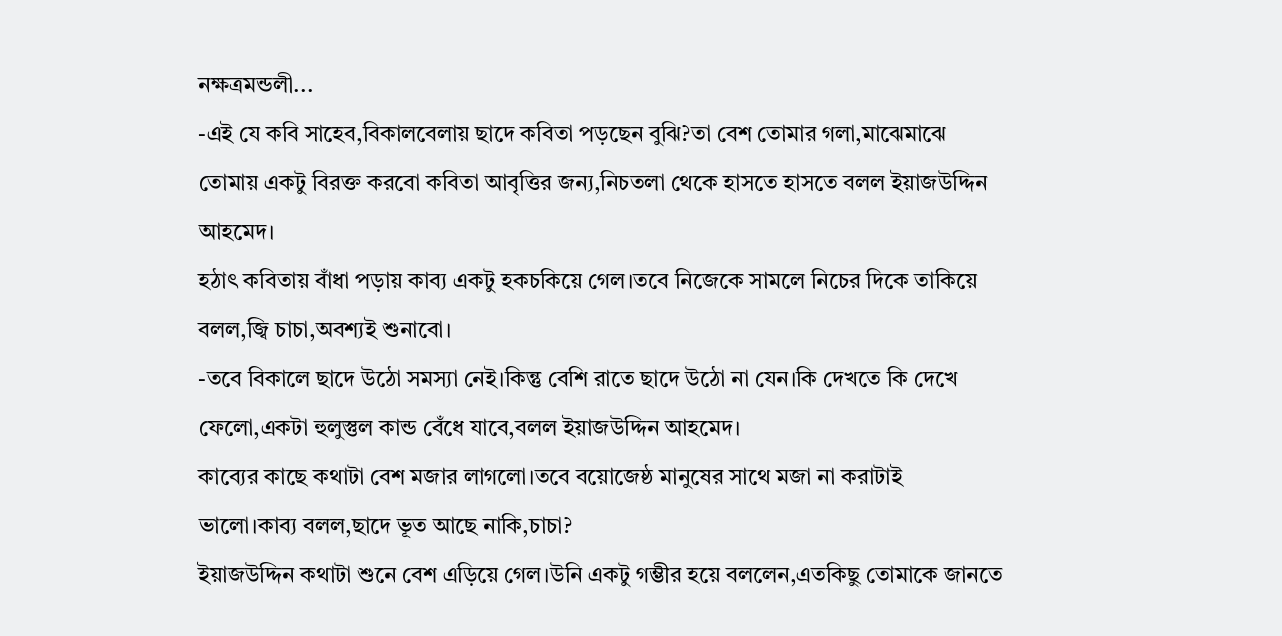নক্ষত্রমন্ডলী...
-এই যে কবি সাহেব,বিকালবেলায় ছাদে কবিতা পড়ছেন বুঝি?তা বেশ তোমার গলা,মাঝেমাঝে তোমায় একটু বিরক্ত করবো কবিতা আবৃত্তির জন্য,নিচতলা থেকে হাসতে হাসতে বলল ইয়াজউদ্দিন আহমেদ।
হঠাৎ কবিতায় বাঁধা পড়ায় কাব্য একটু হকচকিয়ে গেল।তবে নিজেকে সামলে নিচের দিকে তাকিয়ে বলল,জ্বি চাচা,অবশ্যই শুনাবো।
-তবে বিকালে ছাদে উঠো সমস্যা নেই।কিন্তু বেশি রাতে ছাদে উঠো না যেন।কি দেখতে কি দেখে ফেলো,একটা হুলুস্তুল কান্ড বেঁধে যাবে,বলল ইয়াজউদ্দিন আহমেদ।
কাব্যের কাছে কথাটা বেশ মজার লাগলো।তবে বয়োজেষ্ঠ মানুষের সাথে মজা না করাটাই ভালো।কাব্য বলল,ছাদে ভূত আছে নাকি,চাচা?
ইয়াজউদ্দিন কথাটা শুনে বেশ এড়িয়ে গেল।উনি একটু গম্ভীর হয়ে বললেন,এতকিছু তোমাকে জানতে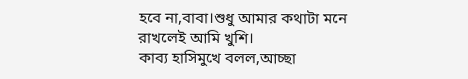হবে না,বাবা।শুধু আমার কথাটা মনে রাখলেই আমি খুশি।
কাব্য হাসিমুখে বলল,আচ্ছা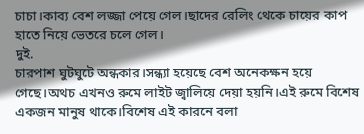চাচা।কাব্য বেশ লজ্জা পেয়ে গেল।ছাদের রেলিং থেকে চায়ের কাপ হাতে নিয়ে ভেতরে চলে গেল।
দুই.
চারপাশ ঘুটঘুটে অন্ধকার।সন্ধ্যা হয়েছে বেশ অনেকক্ষন হয়ে গেছে।অথচ এখনও রুমে লাইট জ্বালিয়ে দেয়া হয়নি।এই রুমে বিশেষ একজন মানুষ থাকে।বিশেষ এই কারনে বলা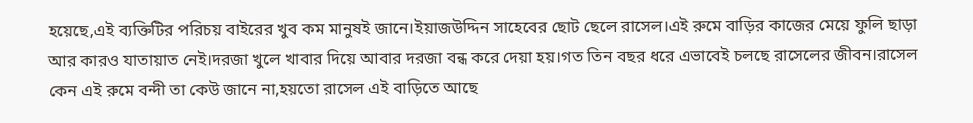হয়েছে,এই ব্যক্তিটির পরিচয় বাইরের খুব কম মানুষই জানে।ইয়াজউদ্দিন সাহেবের ছোট ছেলে রাসেল।এই রুমে বাড়ির কাজের মেয়ে ফুলি ছাড়া আর কারও যাতায়াত নেই।দরজা খুলে খাবার দিয়ে আবার দরজা বন্ধ করে দেয়া হয়।গত তিন বছর ধরে এভাবেই চলছে রাসেলের জীবন।রাসেল কেন এই রুমে বন্দী তা কেউ জানে না,হয়তো রাসেল এই বাড়িতে আছে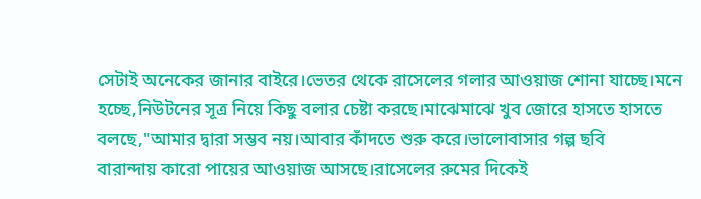সেটাই অনেকের জানার বাইরে।ভেতর থেকে রাসেলের গলার আওয়াজ শোনা যাচ্ছে।মনে হচ্ছে,নিউটনের সূত্র নিয়ে কিছু বলার চেষ্টা করছে।মাঝেমাঝে খুব জোরে হাসতে হাসতে বলছে,"আমার দ্বারা সম্ভব নয়।আবার কাঁদতে শুরু করে।ভালোবাসার গল্প ছবি
বারান্দায় কারো পায়ের আওয়াজ আসছে।রাসেলের রুমের দিকেই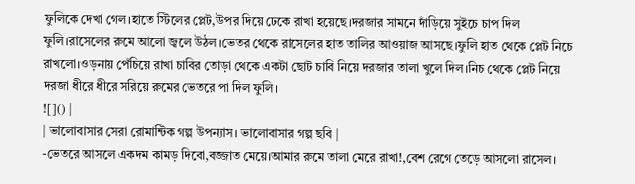ফুলিকে দেখা গেল।হাতে স্টিলের প্লেট,উপর দিয়ে ঢেকে রাখা হয়েছে।দরজার সামনে দাঁড়িয়ে সুইচে চাপ দিল ফুলি।রাসেলের রুমে আলো জ্বলে উঠল।ভেতর থেকে রাসেলের হাত তালির আওয়াজ আসছে।ফুলি হাত থেকে প্লেট নিচে রাখলো।ওড়নায় পেঁচিয়ে রাখা চাবির তোড়া থেকে একটা ছোট চাবি নিয়ে দরজার তালা খুলে দিল।নিচ থেকে প্লেট নিয়ে দরজা ধীরে ধীরে সরিয়ে রুমের ভেতরে পা দিল ফুলি।
![]() |
| ভালোবাসার সেরা রোমান্টিক গল্প উপন্যাস। ভালোবাসার গল্প ছবি |
-ভেতরে আসলে একদম কামড় দিবো,বজ্জাত মেয়ে।আমার রুমে তালা মেরে রাখা!,বেশ রেগে তেড়ে আসলো রাসেল।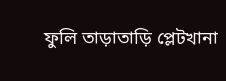ফুলি তাড়াতাড়ি প্লেটখানা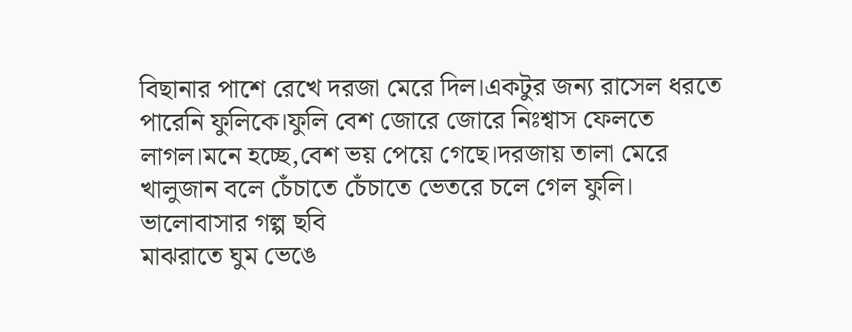বিছানার পাশে রেখে দরজা মেরে দিল।একটুর জন্য রাসেল ধরতে পারেনি ফুলিকে।ফুলি বেশ জোরে জোরে নিঃশ্বাস ফেলতে লাগল।মনে হচ্ছে,বেশ ভয় পেয়ে গেছে।দরজায় তালা মেরে খালুজান বলে চেঁচাতে চেঁচাতে ভেতরে চলে গেল ফুলি।
ভালোবাসার গল্প ছবি
মাঝরাতে ঘুম ভেঙে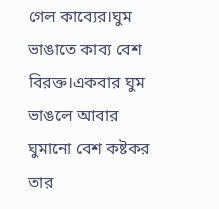গেল কাব্যের।ঘুম ভাঙাতে কাব্য বেশ বিরক্ত।একবার ঘুম ভাঙলে আবার ঘুমানো বেশ কষ্টকর তার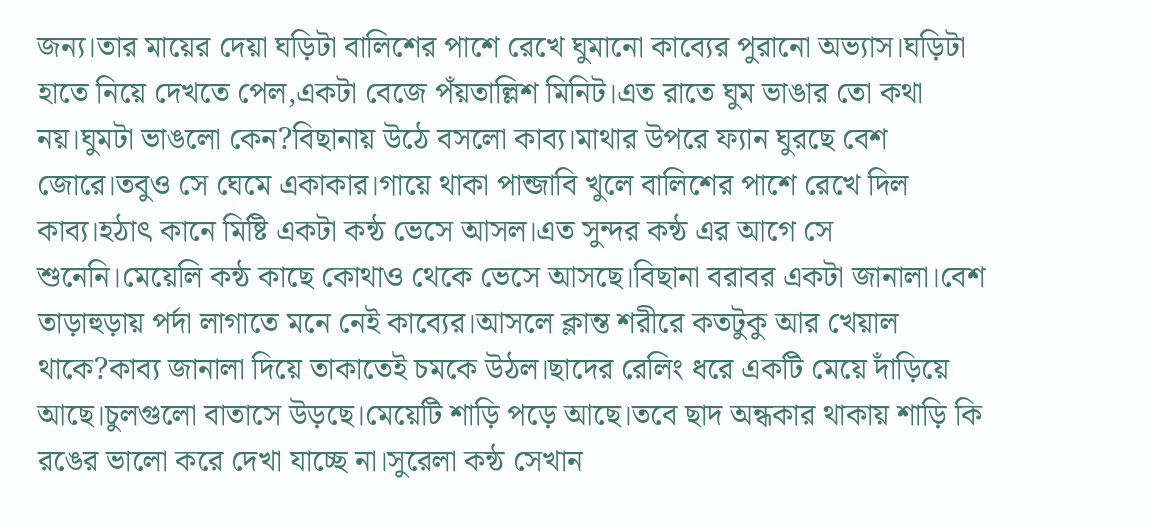জন্য।তার মায়ের দেয়া ঘড়িটা বালিশের পাশে রেখে ঘুমানো কাব্যের পুরানো অভ্যাস।ঘড়িটা হাতে নিয়ে দেখতে পেল,একটা বেজে পঁয়তাল্লিশ মিনিট।এত রাতে ঘুম ভাঙার তো কথা নয়।ঘুমটা ভাঙলো কেন?বিছানায় উঠে বসলো কাব্য।মাথার উপরে ফ্যান ঘুরছে বেশ জোরে।তবুও সে ঘেমে একাকার।গায়ে থাকা পান্জাবি খুলে বালিশের পাশে রেখে দিল কাব্য।হঠাৎ কানে মিষ্টি একটা কন্ঠ ভেসে আসল।এত সুন্দর কন্ঠ এর আগে সে শুনেনি।মেয়েলি কন্ঠ কাছে কোথাও থেকে ভেসে আসছে।বিছানা বরাবর একটা জানালা।বেশ তাড়াহুড়ায় পর্দা লাগাতে মনে নেই কাব্যের।আসলে ক্লান্ত শরীরে কতটুকু আর খেয়াল থাকে?কাব্য জানালা দিয়ে তাকাতেই চমকে উঠল।ছাদের রেলিং ধরে একটি মেয়ে দাঁড়িয়ে আছে।চুলগুলো বাতাসে উড়ছে।মেয়েটি শাড়ি পড়ে আছে।তবে ছাদ অন্ধকার থাকায় শাড়ি কি রঙের ভালো করে দেখা যাচ্ছে না।সুরেলা কন্ঠ সেখান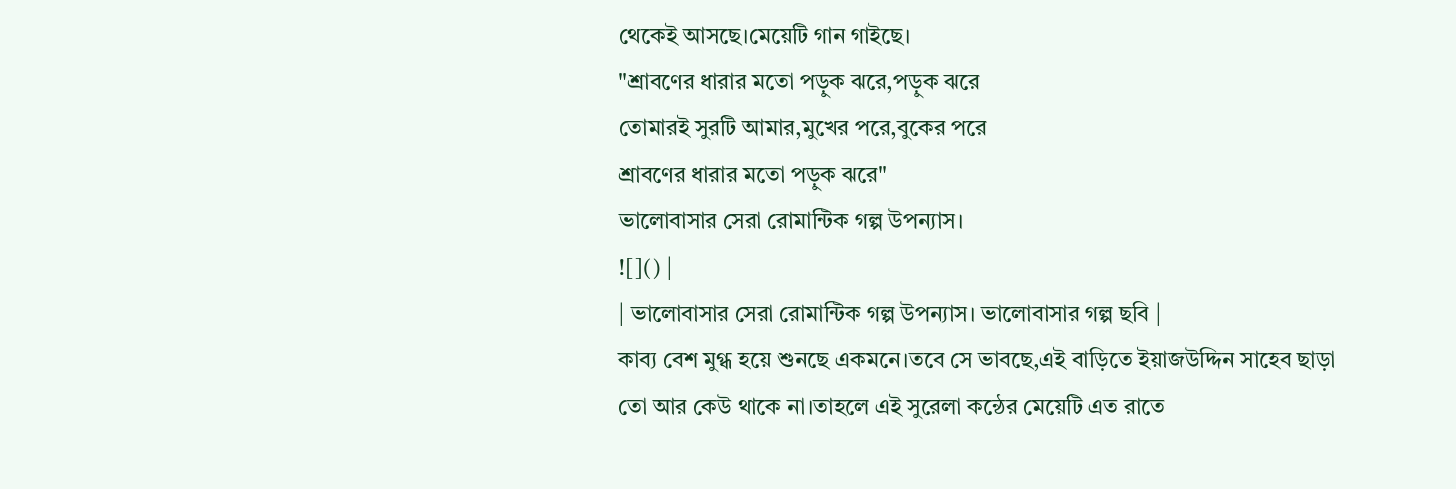থেকেই আসছে।মেয়েটি গান গাইছে।
"শ্রাবণের ধারার মতো পড়ুক ঝরে,পড়ুক ঝরে
তোমারই সুরটি আমার,মুখের পরে,বুকের পরে
শ্রাবণের ধারার মতো পড়ুক ঝরে"
ভালোবাসার সেরা রোমান্টিক গল্প উপন্যাস।
![]() |
| ভালোবাসার সেরা রোমান্টিক গল্প উপন্যাস। ভালোবাসার গল্প ছবি |
কাব্য বেশ মুগ্ধ হয়ে শুনছে একমনে।তবে সে ভাবছে,এই বাড়িতে ইয়াজউদ্দিন সাহেব ছাড়া তো আর কেউ থাকে না।তাহলে এই সুরেলা কন্ঠের মেয়েটি এত রাতে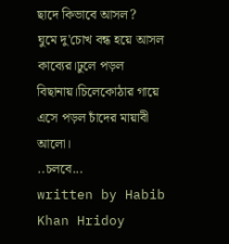ছাদে কিভাবে আসল?
ঘুমে দু'চোখ বন্ধ হয়ে আসল কাব্যের।ঢুলে পড়ল বিছানায়।চিলেকোঠার গায়ে এসে পড়ল চাঁদের মায়াবী আলো।
..চলবে...
written by Habib Khan Hridoy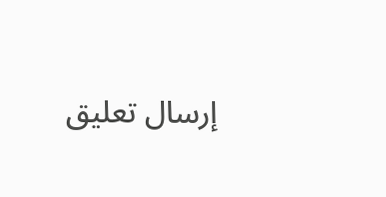إرسال تعليق